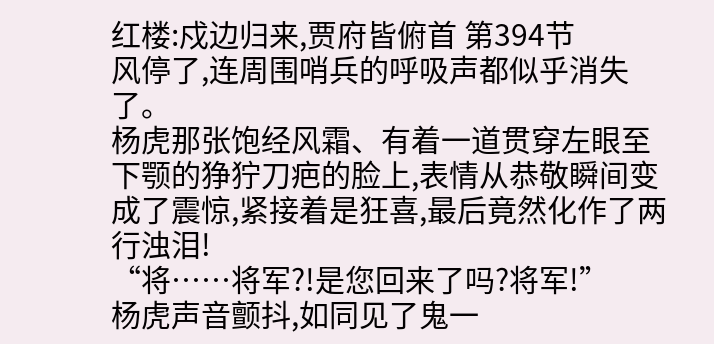红楼:戍边归来,贾府皆俯首 第394节
风停了,连周围哨兵的呼吸声都似乎消失了。
杨虎那张饱经风霜、有着一道贯穿左眼至下颚的狰狞刀疤的脸上,表情从恭敬瞬间变成了震惊,紧接着是狂喜,最后竟然化作了两行浊泪!
“将……将军?!是您回来了吗?将军!”
杨虎声音颤抖,如同见了鬼一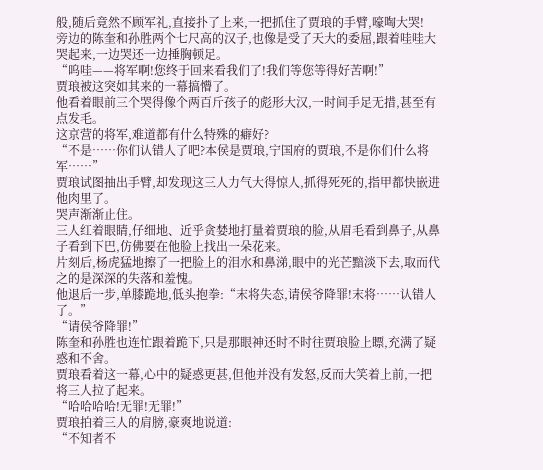般,随后竟然不顾军礼,直接扑了上来,一把抓住了贾琅的手臂,嚎啕大哭!
旁边的陈奎和孙胜两个七尺高的汉子,也像是受了天大的委屈,跟着哇哇大哭起来,一边哭还一边捶胸顿足。
“呜哇——将军啊!您终于回来看我们了!我们等您等得好苦啊!”
贾琅被这突如其来的一幕搞懵了。
他看着眼前三个哭得像个两百斤孩子的彪形大汉,一时间手足无措,甚至有点发毛。
这京营的将军,难道都有什么特殊的癖好?
“不是……你们认错人了吧?本侯是贾琅,宁国府的贾琅,不是你们什么将军……”
贾琅试图抽出手臂,却发现这三人力气大得惊人,抓得死死的,指甲都快嵌进他肉里了。
哭声渐渐止住。
三人红着眼睛,仔细地、近乎贪婪地打量着贾琅的脸,从眉毛看到鼻子,从鼻子看到下巴,仿佛要在他脸上找出一朵花来。
片刻后,杨虎猛地擦了一把脸上的泪水和鼻涕,眼中的光芒黯淡下去,取而代之的是深深的失落和羞愧。
他退后一步,单膝跪地,低头抱拳:“末将失态,请侯爷降罪!末将……认错人了。”
“请侯爷降罪!”
陈奎和孙胜也连忙跟着跪下,只是那眼神还时不时往贾琅脸上瞟,充满了疑惑和不舍。
贾琅看着这一幕,心中的疑惑更甚,但他并没有发怒,反而大笑着上前,一把将三人拉了起来。
“哈哈哈哈!无罪!无罪!”
贾琅拍着三人的肩膀,豪爽地说道:
“不知者不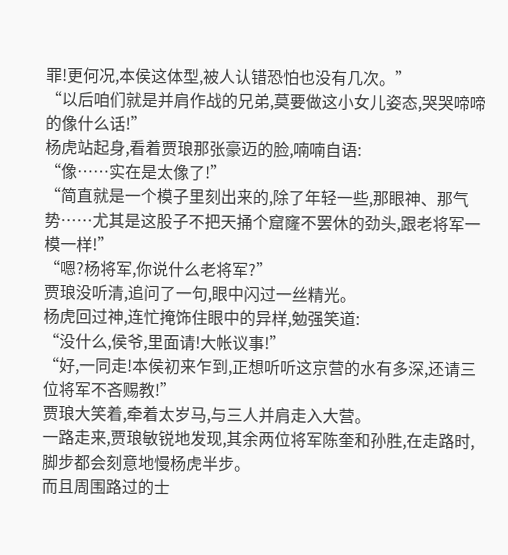罪!更何况,本侯这体型,被人认错恐怕也没有几次。”
“以后咱们就是并肩作战的兄弟,莫要做这小女儿姿态,哭哭啼啼的像什么话!”
杨虎站起身,看着贾琅那张豪迈的脸,喃喃自语:
“像……实在是太像了!”
“简直就是一个模子里刻出来的,除了年轻一些,那眼神、那气势……尤其是这股子不把天捅个窟窿不罢休的劲头,跟老将军一模一样!”
“嗯?杨将军,你说什么老将军?”
贾琅没听清,追问了一句,眼中闪过一丝精光。
杨虎回过神,连忙掩饰住眼中的异样,勉强笑道:
“没什么,侯爷,里面请!大帐议事!”
“好,一同走!本侯初来乍到,正想听听这京营的水有多深,还请三位将军不吝赐教!”
贾琅大笑着,牵着太岁马,与三人并肩走入大营。
一路走来,贾琅敏锐地发现,其余两位将军陈奎和孙胜,在走路时,脚步都会刻意地慢杨虎半步。
而且周围路过的士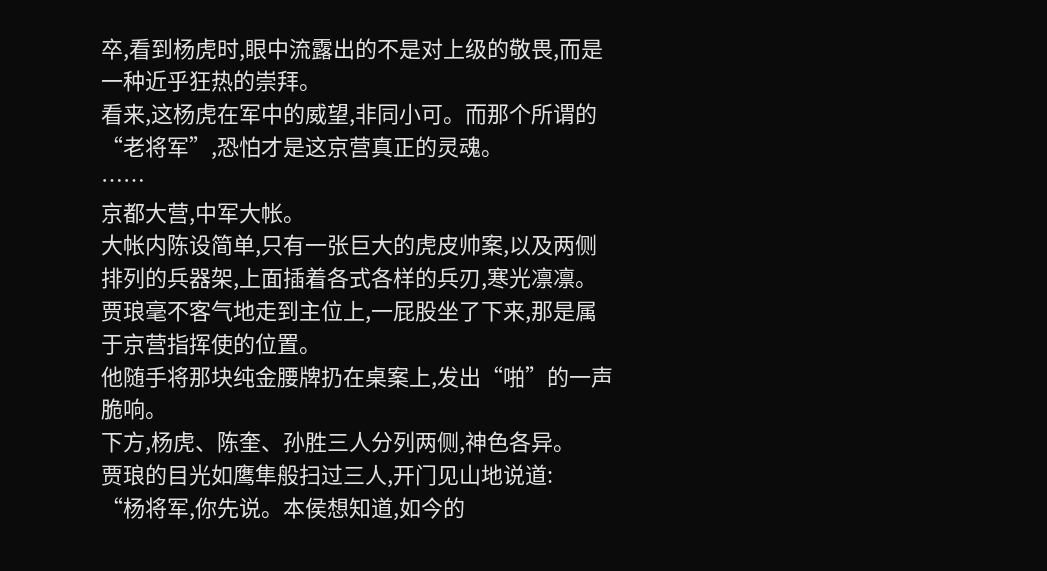卒,看到杨虎时,眼中流露出的不是对上级的敬畏,而是一种近乎狂热的崇拜。
看来,这杨虎在军中的威望,非同小可。而那个所谓的“老将军”,恐怕才是这京营真正的灵魂。
……
京都大营,中军大帐。
大帐内陈设简单,只有一张巨大的虎皮帅案,以及两侧排列的兵器架,上面插着各式各样的兵刃,寒光凛凛。
贾琅毫不客气地走到主位上,一屁股坐了下来,那是属于京营指挥使的位置。
他随手将那块纯金腰牌扔在桌案上,发出“啪”的一声脆响。
下方,杨虎、陈奎、孙胜三人分列两侧,神色各异。
贾琅的目光如鹰隼般扫过三人,开门见山地说道:
“杨将军,你先说。本侯想知道,如今的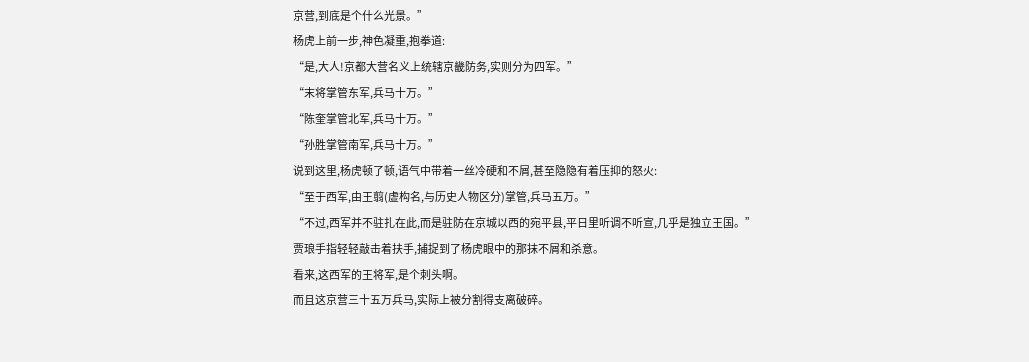京营,到底是个什么光景。”
杨虎上前一步,神色凝重,抱拳道:
“是,大人!京都大营名义上统辖京畿防务,实则分为四军。”
“末将掌管东军,兵马十万。”
“陈奎掌管北军,兵马十万。”
“孙胜掌管南军,兵马十万。”
说到这里,杨虎顿了顿,语气中带着一丝冷硬和不屑,甚至隐隐有着压抑的怒火:
“至于西军,由王翦(虚构名,与历史人物区分)掌管,兵马五万。”
“不过,西军并不驻扎在此,而是驻防在京城以西的宛平县,平日里听调不听宣,几乎是独立王国。”
贾琅手指轻轻敲击着扶手,捕捉到了杨虎眼中的那抹不屑和杀意。
看来,这西军的王将军,是个刺头啊。
而且这京营三十五万兵马,实际上被分割得支离破碎。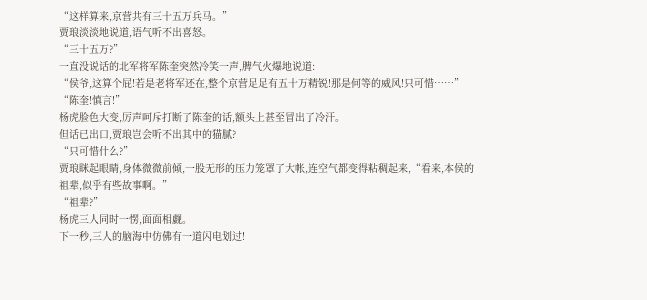“这样算来,京营共有三十五万兵马。”
贾琅淡淡地说道,语气听不出喜怒。
“三十五万?”
一直没说话的北军将军陈奎突然冷笑一声,脾气火爆地说道:
“侯爷,这算个屁!若是老将军还在,整个京营足足有五十万精锐!那是何等的威风!只可惜……”
“陈奎!慎言!”
杨虎脸色大变,厉声呵斥打断了陈奎的话,额头上甚至冒出了冷汗。
但话已出口,贾琅岂会听不出其中的猫腻?
“只可惜什么?”
贾琅眯起眼睛,身体微微前倾,一股无形的压力笼罩了大帐,连空气都变得粘稠起来,“看来,本侯的祖辈,似乎有些故事啊。”
“祖辈?”
杨虎三人同时一愣,面面相觑。
下一秒,三人的脑海中仿佛有一道闪电划过!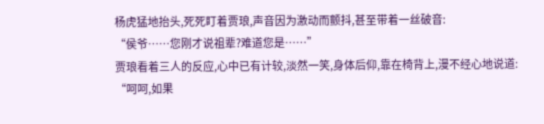杨虎猛地抬头,死死盯着贾琅,声音因为激动而颤抖,甚至带着一丝破音:
“侯爷……您刚才说祖辈?难道您是……”
贾琅看着三人的反应,心中已有计较,淡然一笑,身体后仰,靠在椅背上,漫不经心地说道:
“呵呵,如果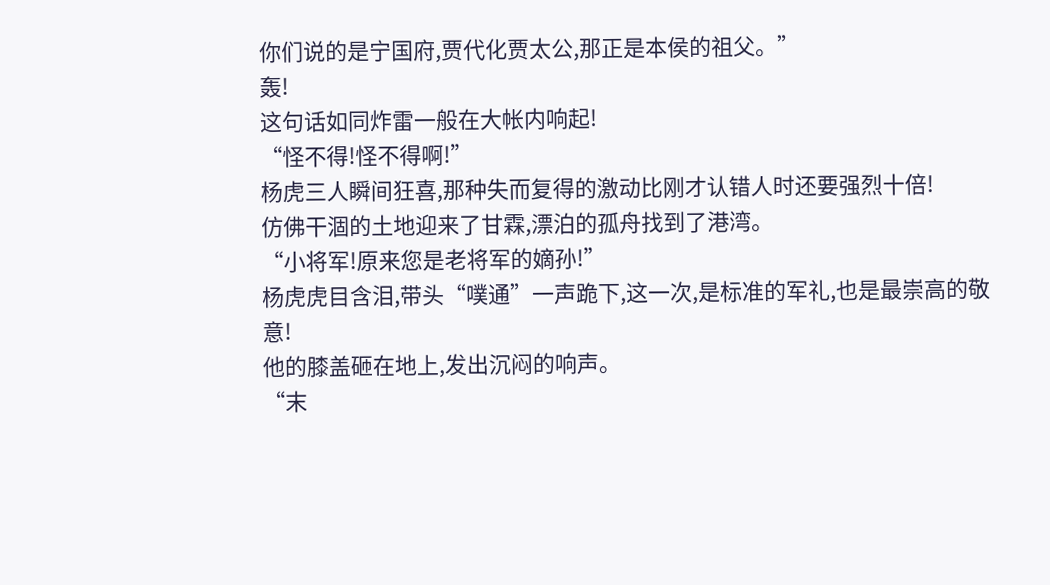你们说的是宁国府,贾代化贾太公,那正是本侯的祖父。”
轰!
这句话如同炸雷一般在大帐内响起!
“怪不得!怪不得啊!”
杨虎三人瞬间狂喜,那种失而复得的激动比刚才认错人时还要强烈十倍!
仿佛干涸的土地迎来了甘霖,漂泊的孤舟找到了港湾。
“小将军!原来您是老将军的嫡孙!”
杨虎虎目含泪,带头“噗通”一声跪下,这一次,是标准的军礼,也是最崇高的敬意!
他的膝盖砸在地上,发出沉闷的响声。
“末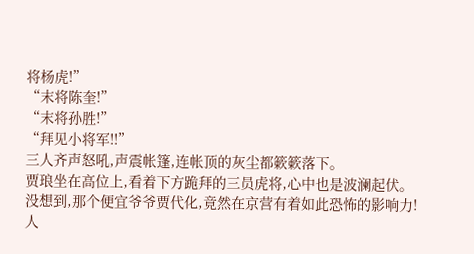将杨虎!”
“末将陈奎!”
“末将孙胜!”
“拜见小将军!!”
三人齐声怒吼,声震帐篷,连帐顶的灰尘都簌簌落下。
贾琅坐在高位上,看着下方跪拜的三员虎将,心中也是波澜起伏。
没想到,那个便宜爷爷贾代化,竟然在京营有着如此恐怖的影响力!
人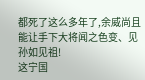都死了这么多年了,余威尚且能让手下大将闻之色变、见孙如见祖!
这宁国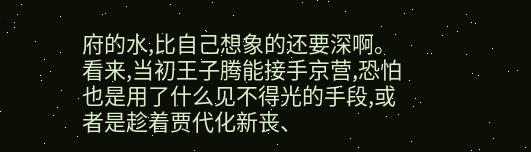府的水,比自己想象的还要深啊。
看来,当初王子腾能接手京营,恐怕也是用了什么见不得光的手段,或者是趁着贾代化新丧、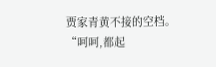贾家青黄不接的空档。
“呵呵,都起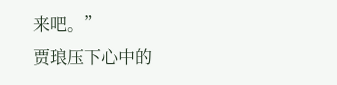来吧。”
贾琅压下心中的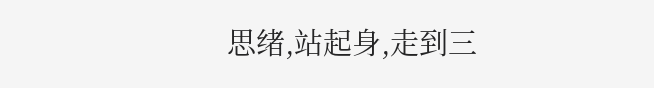思绪,站起身,走到三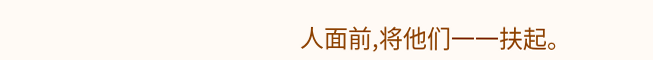人面前,将他们一一扶起。